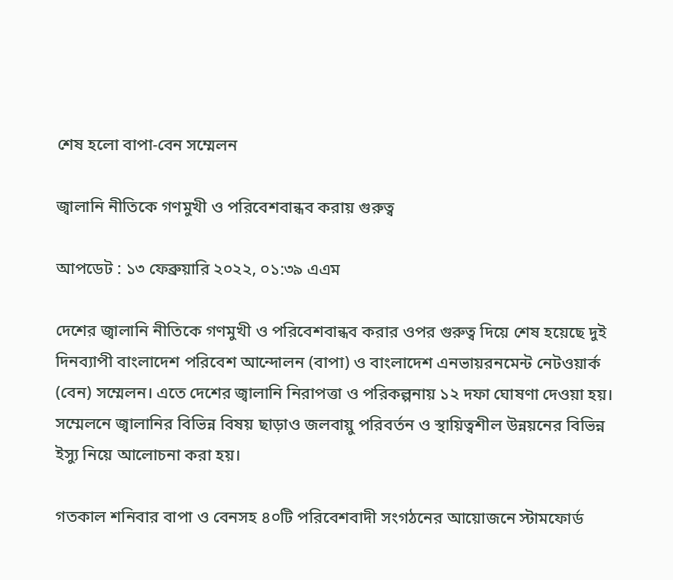শেষ হলো বাপা-বেন সম্মেলন

জ্বালানি নীতিকে গণমুখী ও পরিবেশবান্ধব করায় গুরুত্ব

আপডেট : ১৩ ফেব্রুয়ারি ২০২২, ০১:৩৯ এএম

দেশের জ্বালানি নীতিকে গণমুখী ও পরিবেশবান্ধব করার ওপর গুরুত্ব দিয়ে শেষ হয়েছে দুই দিনব্যাপী বাংলাদেশ পরিবেশ আন্দোলন (বাপা) ও বাংলাদেশ এনভায়রনমেন্ট নেটওয়ার্ক (বেন) সম্মেলন। এতে দেশের জ্বালানি নিরাপত্তা ও পরিকল্পনায় ১২ দফা ঘোষণা দেওয়া হয়। সম্মেলনে জ্বালানির বিভিন্ন বিষয় ছাড়াও জলবায়ু পরিবর্তন ও স্থায়িত্বশীল উন্নয়নের বিভিন্ন ইস্যু নিয়ে আলোচনা করা হয়।

গতকাল শনিবার বাপা ও বেনসহ ৪০টি পরিবেশবাদী সংগঠনের আয়োজনে স্টামফোর্ড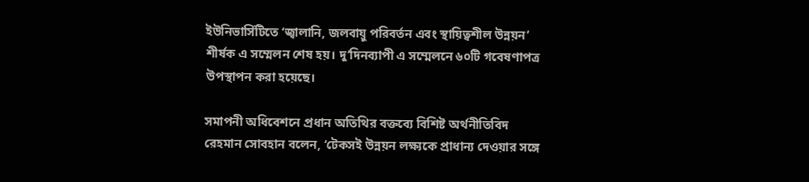ইউনিভার্সিটিতে ‘জ্বালানি, জলবায়ু পরিবর্তন এবং স্থায়িত্বশীল উন্নয়ন’ শীর্ষক এ সম্মেলন শেষ হয়। দু’দিনব্যাপী এ সম্মেলনে ৬০টি গবেষণাপত্র উপস্থাপন করা হয়েছে।

সমাপনী অধিবেশনে প্রধান অতিথির বক্তব্যে বিশিষ্ট অর্থনীতিবিদ রেহমান সোবহান বলেন, ‘টেকসই উন্নয়ন লক্ষ্যকে প্রাধান্য দেওয়ার সঙ্গে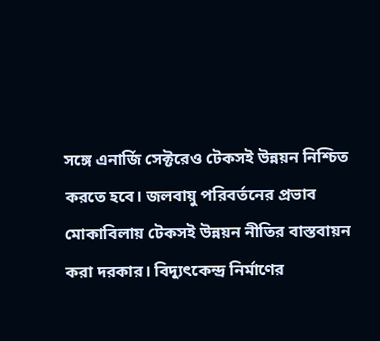সঙ্গে এনার্জি সেক্টরেও টেকসই উন্নয়ন নিশ্চিত করতে হবে। জলবায়ু পরিবর্তনের প্রভাব মোকাবিলায় টেকসই উন্নয়ন নীতির বাস্তবায়ন করা দরকার। বিদ্যুৎকেন্দ্র নির্মাণের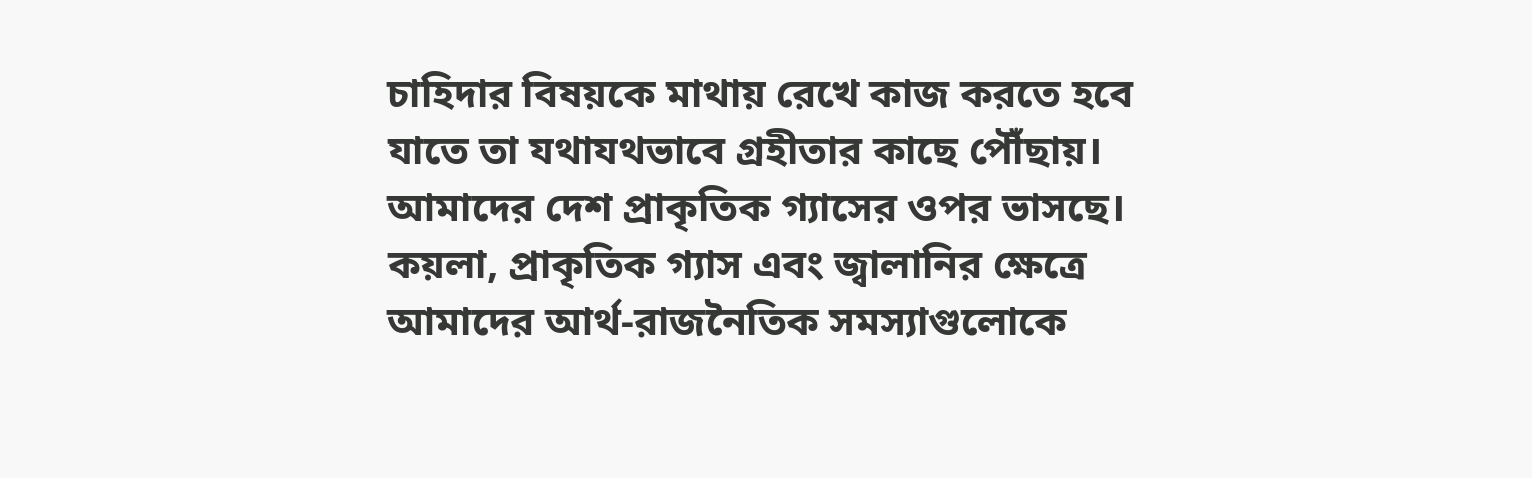চাহিদার বিষয়কে মাথায় রেখে কাজ করতে হবে যাতে তা যথাযথভাবে গ্রহীতার কাছে পৌঁছায়। আমাদের দেশ প্রাকৃতিক গ্যাসের ওপর ভাসছে। কয়লা, প্রাকৃতিক গ্যাস এবং জ্বালানির ক্ষেত্রে আমাদের আর্থ-রাজনৈতিক সমস্যাগুলোকে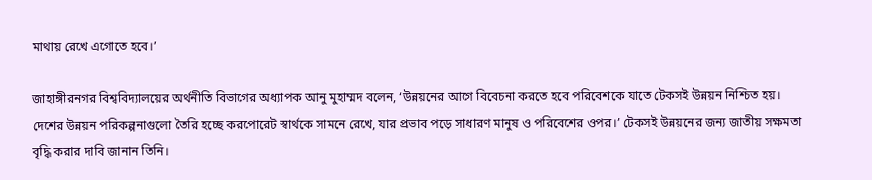মাথায় রেখে এগোতে হবে।’

জাহাঙ্গীরনগর বিশ্ববিদ্যালয়ের অর্থনীতি বিভাগের অধ্যাপক আনু মুহাম্মদ বলেন, ‘উন্নয়নের আগে বিবেচনা করতে হবে পরিবেশকে যাতে টেকসই উন্নয়ন নিশ্চিত হয়। দেশের উন্নয়ন পরিকল্পনাগুলো তৈরি হচ্ছে করপোরেট স্বার্থকে সামনে রেখে, যার প্রভাব পড়ে সাধারণ মানুষ ও পরিবেশের ওপর।’ টেকসই উন্নয়নের জন্য জাতীয় সক্ষমতা বৃদ্ধি করার দাবি জানান তিনি।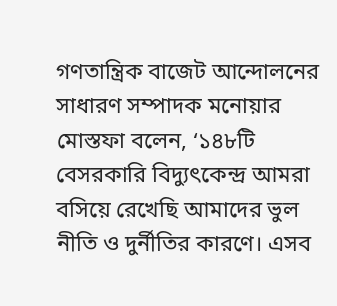গণতান্ত্রিক বাজেট আন্দোলনের সাধারণ সম্পাদক মনোয়ার মোস্তফা বলেন, ‘১৪৮টি বেসরকারি বিদ্যুৎকেন্দ্র আমরা বসিয়ে রেখেছি আমাদের ভুল নীতি ও দুর্নীতির কারণে। এসব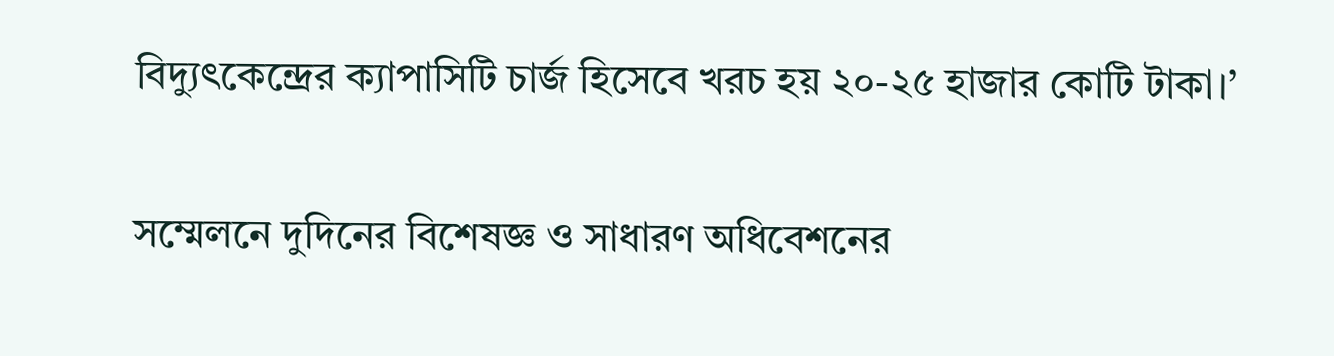বিদ্যুৎকেন্দ্রের ক্যাপাসিটি চার্জ হিসেবে খরচ হয় ২০-২৫ হাজার কোটি টাকা।’

সম্মেলনে দুদিনের বিশেষজ্ঞ ও সাধারণ অধিবেশনের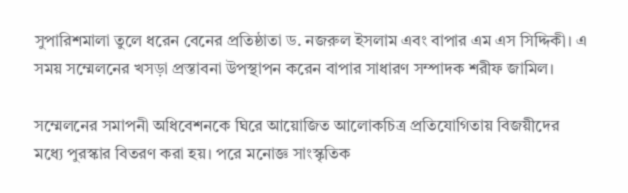সুপারিশমালা তুলে ধরেন বেনের প্রতিষ্ঠাতা ড. নজরুল ইসলাম এবং বাপার এম এস সিদ্দিকী। এ সময় সম্মেলনের খসড়া প্রস্তাবনা উপস্থাপন করেন বাপার সাধারণ সম্পাদক শরীফ জামিল।

সম্মেলনের সমাপনী অধিবেশনকে ঘিরে আয়োজিত আলোকচিত্র প্রতিযোগিতায় বিজয়ীদের মধ্যে পুরস্কার বিতরণ করা হয়। পরে মনোজ্ঞ সাংস্কৃতিক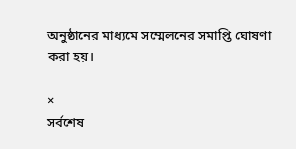অনুষ্ঠানের মাধ্যমে সম্মেলনের সমাপ্তি ঘোষণা করা হয়।

×
সর্বশেষ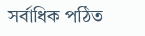সর্বাধিক পঠিত